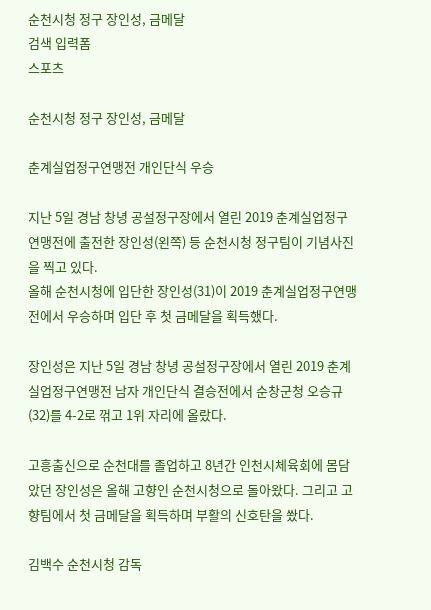순천시청 정구 장인성, 금메달
검색 입력폼
스포츠

순천시청 정구 장인성, 금메달

춘계실업정구연맹전 개인단식 우승

지난 5일 경남 창녕 공설정구장에서 열린 2019 춘계실업정구연맹전에 출전한 장인성(왼쪽) 등 순천시청 정구팀이 기념사진을 찍고 있다.
올해 순천시청에 입단한 장인성(31)이 2019 춘계실업정구연맹전에서 우승하며 입단 후 첫 금메달을 획득했다.

장인성은 지난 5일 경남 창녕 공설정구장에서 열린 2019 춘계실업정구연맹전 남자 개인단식 결승전에서 순창군청 오승규(32)를 4-2로 꺾고 1위 자리에 올랐다.

고흥출신으로 순천대를 졸업하고 8년간 인천시체육회에 몸담았던 장인성은 올해 고향인 순천시청으로 돌아왔다. 그리고 고향팀에서 첫 금메달을 획득하며 부활의 신호탄을 쐈다.

김백수 순천시청 감독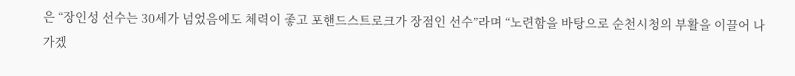은 “장인성 선수는 30세가 넘었음에도 체력이 좋고 포핸드스트로크가 장점인 선수”라며 “노련함을 바탕으로 순천시청의 부활을 이끌어 나가겠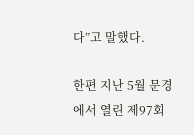다”고 말했다.

한편 지난 5월 문경에서 열린 제97회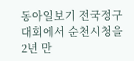동아일보기 전국정구대회에서 순천시청을 2년 만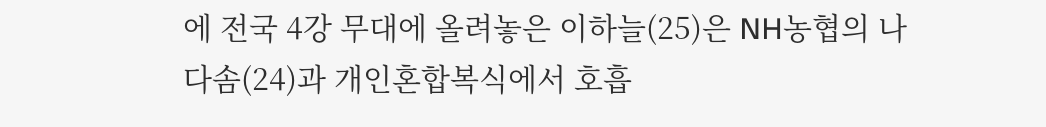에 전국 4강 무대에 올려놓은 이하늘(25)은 NH농협의 나다솜(24)과 개인혼합복식에서 호흡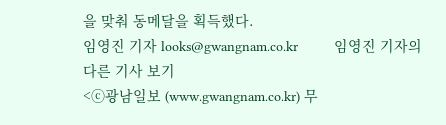을 맞춰 동메달을 획득했다.
임영진 기자 looks@gwangnam.co.kr         임영진 기자의 다른 기사 보기
<ⓒ광남일보 (www.gwangnam.co.kr) 무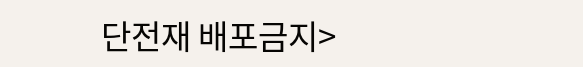단전재 배포금지>